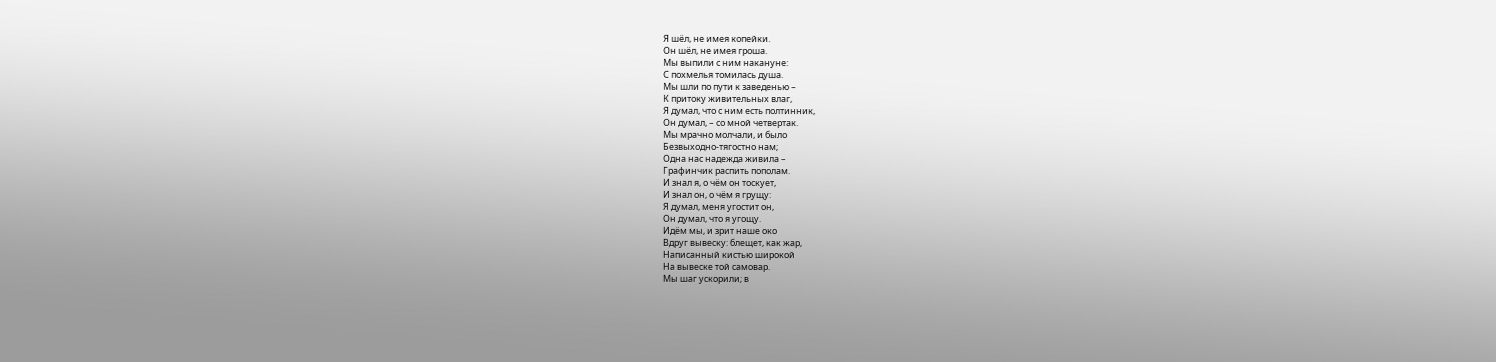Я шёл, не имея копейки.
Он шёл, не имея гроша.
Мы выпили с ним накануне:
С похмелья томилась душа.
Мы шли по пути к заведенью –
К притоку живительных влаг,
Я думал, что с ним есть полтинник,
Он думал, – со мной четвертак.
Мы мрачно молчали, и было
Безвыходно-тягостно нам;
Одна нас надежда живила –
Графинчик распить пополам.
И знал я, о чём он тоскует,
И знал он, о чём я грущу:
Я думал, меня угостит он,
Он думал, что я угощу.
Идём мы, и зрит наше око
Вдруг вывеску: блещет, как жар,
Написанный кистью широкой
На вывеске той самовар.
Мы шаг ускорили; в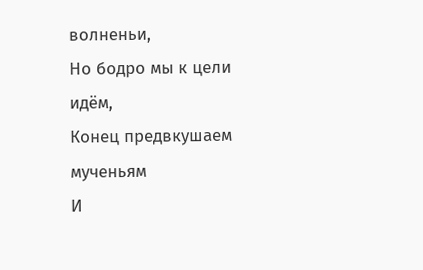волненьи,
Но бодро мы к цели идём,
Конец предвкушаем мученьям
И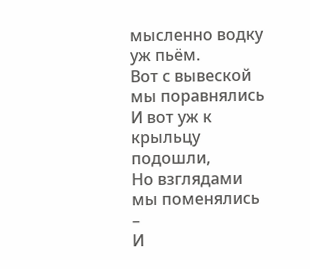мысленно водку уж пьём.
Вот с вывеской мы поравнялись
И вот уж к крыльцу подошли,
Но взглядами мы поменялись –
И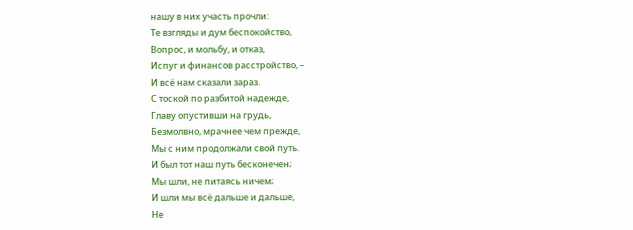нашу в них участь прочли:
Те взгляды и дум беспокойство,
Вопрос, и мольбу, и отказ,
Испуг и финансов расстройство, –
И всё нам сказали зараз.
С тоской по разбитой надежде,
Главу опустивши на грудь,
Безмолвно, мрачнее чем прежде,
Мы с ним продолжали свой путь.
И был тот наш путь бесконечен;
Мы шли, не питаясь ничем;
И шли мы всё дальше и дальше,
Не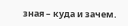зная – куда и зачем.